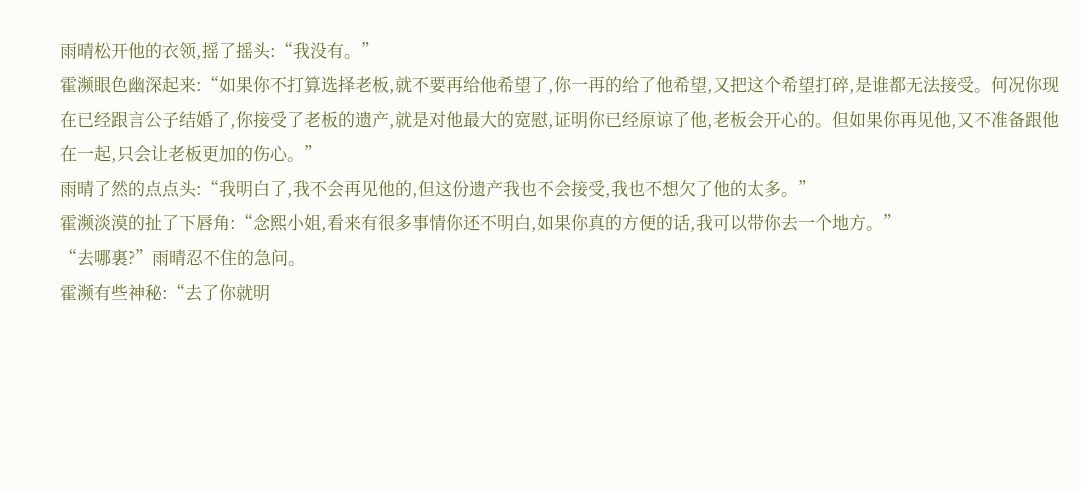雨晴松开他的衣领,摇了摇头:“我没有。”
霍濒眼色幽深起来:“如果你不打算选择老板,就不要再给他希望了,你一再的给了他希望,又把这个希望打碎,是谁都无法接受。何况你现在已经跟言公子结婚了,你接受了老板的遗产,就是对他最大的宽慰,证明你已经原谅了他,老板会开心的。但如果你再见他,又不准备跟他在一起,只会让老板更加的伤心。”
雨晴了然的点点头:“我明白了,我不会再见他的,但这份遗产我也不会接受,我也不想欠了他的太多。”
霍濒淡漠的扯了下唇角:“念熙小姐,看来有很多事情你还不明白,如果你真的方便的话,我可以带你去一个地方。”
“去哪裏?”雨晴忍不住的急问。
霍濒有些神秘:“去了你就明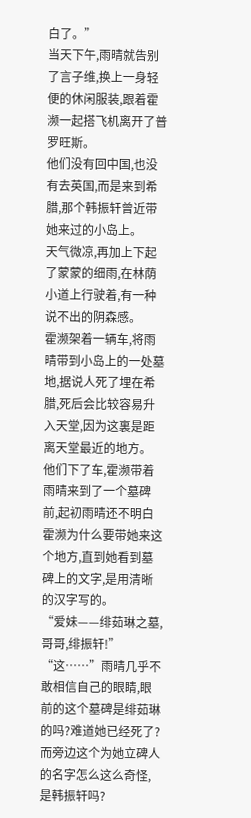白了。”
当天下午,雨晴就告别了言子维,换上一身轻便的休闲服装,跟着霍濒一起搭飞机离开了普罗旺斯。
他们没有回中国,也没有去英国,而是来到希腊,那个韩振轩曾近带她来过的小岛上。
天气微凉,再加上下起了蒙蒙的细雨,在林荫小道上行驶着,有一种说不出的阴森感。
霍濒架着一辆车,将雨晴带到小岛上的一处墓地,据说人死了埋在希腊,死后会比较容易升入天堂,因为这裏是距离天堂最近的地方。
他们下了车,霍濒带着雨晴来到了一个墓碑前,起初雨晴还不明白霍濒为什么要带她来这个地方,直到她看到墓碑上的文字,是用清晰的汉字写的。
“爱妹——绯茹琳之墓,哥哥,绯振轩!”
“这……”雨晴几乎不敢相信自己的眼睛,眼前的这个墓碑是绯茹琳的吗?难道她已经死了?而旁边这个为她立碑人的名字怎么这么奇怪,是韩振轩吗?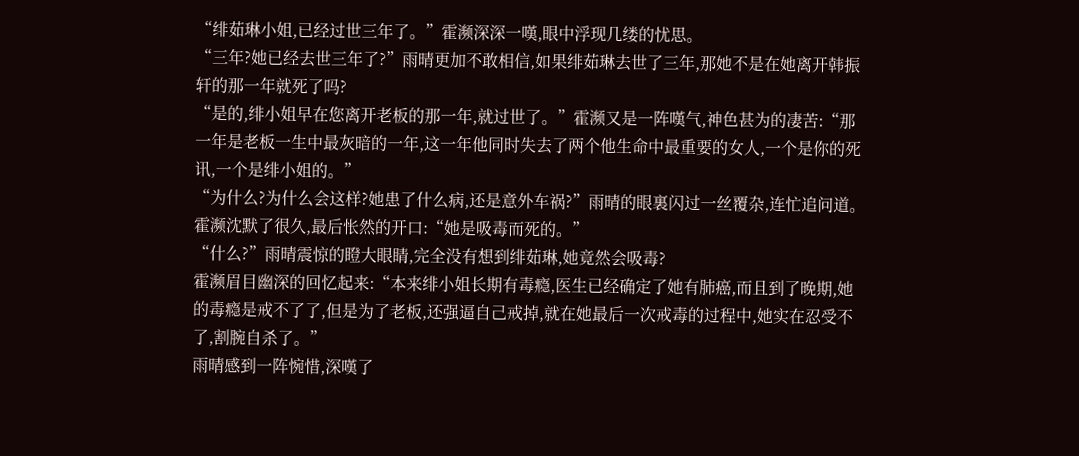“绯茹琳小姐,已经过世三年了。”霍濒深深一嘆,眼中浮现几缕的忧思。
“三年?她已经去世三年了?”雨晴更加不敢相信,如果绯茹琳去世了三年,那她不是在她离开韩振轩的那一年就死了吗?
“是的,绯小姐早在您离开老板的那一年,就过世了。”霍濒又是一阵嘆气,神色甚为的凄苦:“那一年是老板一生中最灰暗的一年,这一年他同时失去了两个他生命中最重要的女人,一个是你的死讯,一个是绯小姐的。”
“为什么?为什么会这样?她患了什么病,还是意外车祸?”雨晴的眼裏闪过一丝覆杂,连忙追问道。
霍濒沈默了很久,最后怅然的开口:“她是吸毒而死的。”
“什么?”雨晴震惊的瞪大眼睛,完全没有想到绯茹琳,她竟然会吸毒?
霍濒眉目幽深的回忆起来:“本来绯小姐长期有毒瘾,医生已经确定了她有肺癌,而且到了晚期,她的毒瘾是戒不了了,但是为了老板,还强逼自己戒掉,就在她最后一次戒毒的过程中,她实在忍受不了,割腕自杀了。”
雨晴感到一阵惋惜,深嘆了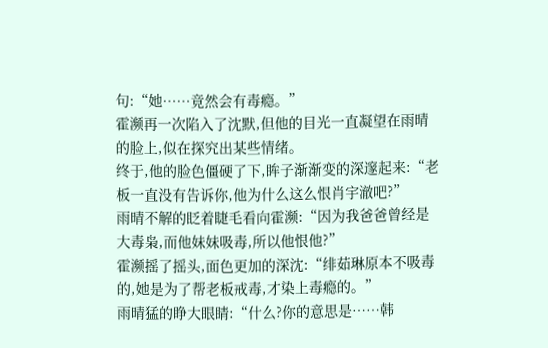句:“她……竟然会有毒瘾。”
霍濒再一次陷入了沈默,但他的目光一直凝望在雨晴的脸上,似在探究出某些情绪。
终于,他的脸色僵硬了下,眸子渐渐变的深邃起来:“老板一直没有告诉你,他为什么这么恨肖宇澈吧?”
雨晴不解的眨着睫毛看向霍濒:“因为我爸爸曾经是大毒枭,而他妹妹吸毒,所以他恨他?”
霍濒摇了摇头,面色更加的深沈:“绯茹琳原本不吸毒的,她是为了帮老板戒毒,才染上毒瘾的。”
雨晴猛的睁大眼睛:“什么?你的意思是……韩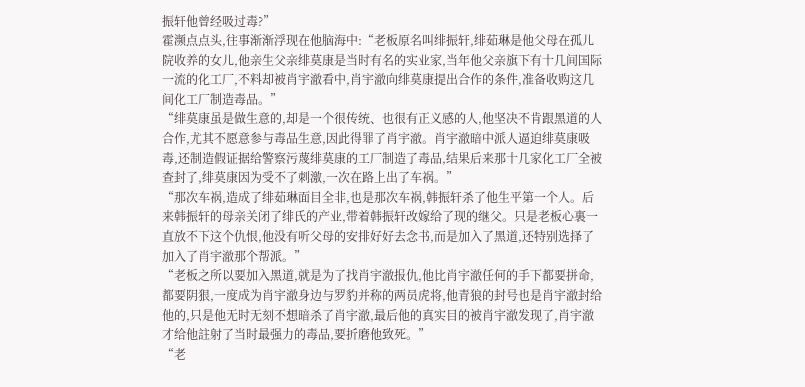振轩他曾经吸过毒?”
霍濒点点头,往事渐渐浮现在他脑海中:“老板原名叫绯振轩,绯茹琳是他父母在孤儿院收养的女儿,他亲生父亲绯莫康是当时有名的实业家,当年他父亲旗下有十几间国际一流的化工厂,不料却被肖宇澈看中,肖宇澈向绯莫康提出合作的条件,准备收购这几间化工厂制造毒品。”
“绯莫康虽是做生意的,却是一个很传统、也很有正义感的人,他坚决不肯跟黑道的人合作,尤其不愿意参与毒品生意,因此得罪了肖宇澈。肖宇澈暗中派人逼迫绯莫康吸毒,还制造假证据给警察污蔑绯莫康的工厂制造了毒品,结果后来那十几家化工厂全被查封了,绯莫康因为受不了刺激,一次在路上出了车祸。”
“那次车祸,造成了绯茹琳面目全非,也是那次车祸,韩振轩杀了他生平第一个人。后来韩振轩的母亲关闭了绯氏的产业,带着韩振轩改嫁给了现的继父。只是老板心裏一直放不下这个仇恨,他没有听父母的安排好好去念书,而是加入了黑道,还特别选择了加入了肖宇澈那个帮派。”
“老板之所以要加入黑道,就是为了找肖宇澈报仇,他比肖宇澈任何的手下都要拼命,都要阴狠,一度成为肖宇澈身边与罗豹并称的两员虎将,他青狼的封号也是肖宇澈封给他的,只是他无时无刻不想暗杀了肖宇澈,最后他的真实目的被肖宇澈发现了,肖宇澈才给他註射了当时最强力的毒品,要折磨他致死。”
“老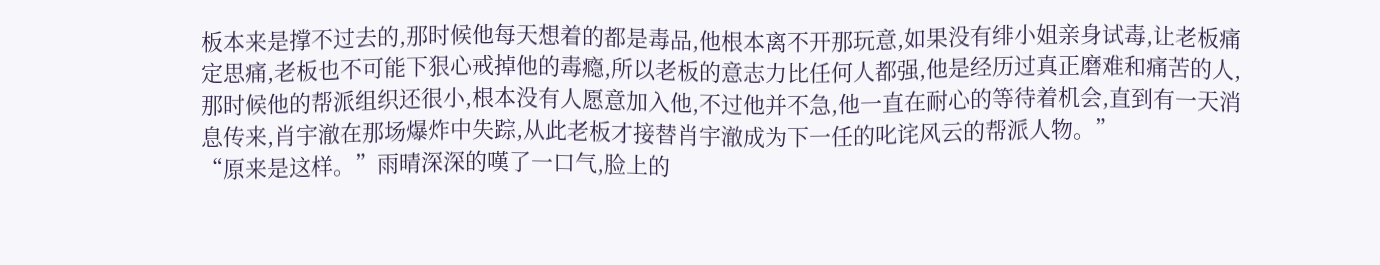板本来是撑不过去的,那时候他每天想着的都是毒品,他根本离不开那玩意,如果没有绯小姐亲身试毒,让老板痛定思痛,老板也不可能下狠心戒掉他的毒瘾,所以老板的意志力比任何人都强,他是经历过真正磨难和痛苦的人,那时候他的帮派组织还很小,根本没有人愿意加入他,不过他并不急,他一直在耐心的等待着机会,直到有一天消息传来,肖宇澈在那场爆炸中失踪,从此老板才接替肖宇澈成为下一任的叱诧风云的帮派人物。”
“原来是这样。”雨晴深深的嘆了一口气,脸上的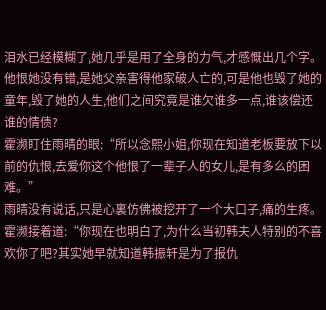泪水已经模糊了,她几乎是用了全身的力气,才感慨出几个字。
他恨她没有错,是她父亲害得他家破人亡的,可是他也毁了她的童年,毁了她的人生,他们之间究竟是谁欠谁多一点,谁该偿还谁的情债?
霍濒盯住雨晴的眼:“所以念熙小姐,你现在知道老板要放下以前的仇恨,去爱你这个他恨了一辈子人的女儿,是有多么的困难。”
雨晴没有说话,只是心裏仿佛被挖开了一个大口子,痛的生疼。
霍濒接着道:“你现在也明白了,为什么当初韩夫人特别的不喜欢你了吧?其实她早就知道韩振轩是为了报仇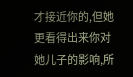才接近你的,但她更看得出来你对她儿子的影响,所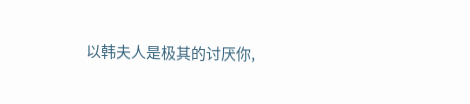以韩夫人是极其的讨厌你,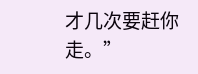才几次要赶你走。”